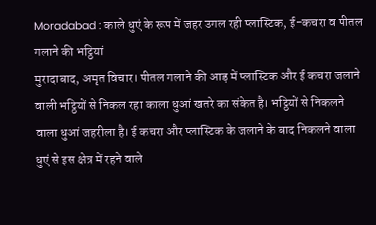Moradabad : काले धुएं के रूप में जहर उगल रही प्लास्टिक, ई-कचरा व पीतल गलाने की भट्ठियां
मुरादाबाद, अमृत विचार। पीतल गलाने की आड़ में प्लास्टिक और ई कचरा जलाने वाली भट्ठियों से निकल रहा काला धुआं खतरे का संकेत है। भट्ठियों से निकलने वाला धुआं जहरीला है। ई कचरा और प्लास्टिक के जलाने के बाद निकलने वाला धुएं से इस क्षेत्र में रहने वाले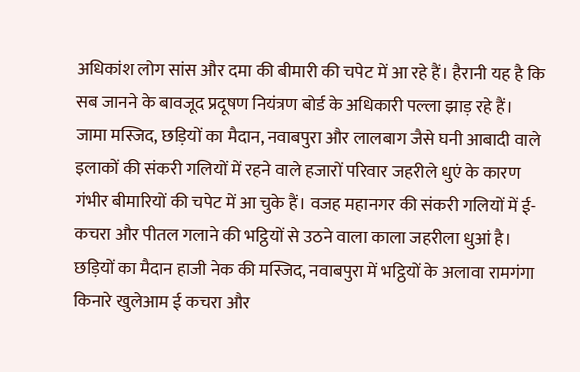अधिकांश लोग सांस और दमा की बीमारी की चपेट में आ रहे हैं। हैरानी यह है कि सब जानने के बावजूद प्रदूषण नियंत्रण बोर्ड के अधिकारी पल्ला झाड़ रहे हैं।
जामा मस्जिद, छड़ियों का मैदान, नवाबपुरा और लालबाग जैसे घनी आबादी वाले इलाकों की संकरी गलियों में रहने वाले हजारों परिवार जहरीले धुएं के कारण गंभीर बीमारियों की चपेट में आ चुके हैं। वजह महानगर की संकरी गलियों में ई-कचरा और पीतल गलाने की भट्ठियों से उठने वाला काला जहरीला धुआं है। छड़ियों का मैदान हाजी नेक की मस्जिद, नवाबपुरा में भट्ठियों के अलावा रामगंगा किनारे खुलेआम ई कचरा और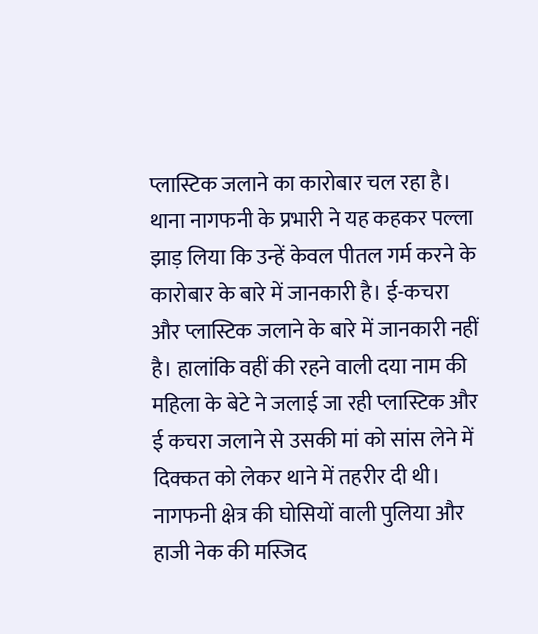प्लास्टिक जलाने का कारोबार चल रहा है।
थाना नागफनी के प्रभारी ने यह कहकर पल्ला झाड़ लिया कि उन्हें केवल पीतल गर्म करने के कारोबार के बारे में जानकारी है। ई-कचरा और प्लास्टिक जलाने के बारे में जानकारी नहीं है। हालांकि वहीं की रहने वाली दया नाम की महिला के बेटे ने जलाई जा रही प्लास्टिक और ई कचरा जलाने से उसकी मां को सांस लेने में दिक्कत को लेकर थाने में तहरीर दी थी। नागफनी क्षेत्र की घोसियों वाली पुलिया और हाजी नेक की मस्जिद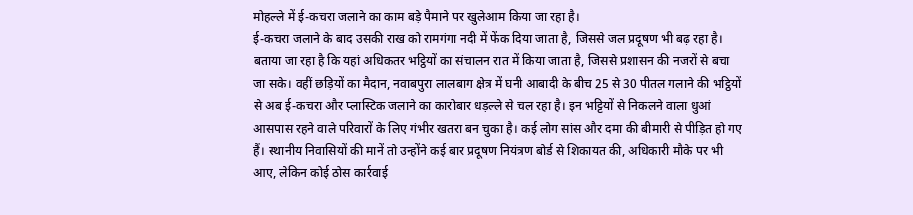मोहल्ले में ई-कचरा जलाने का काम बड़े पैमाने पर खुलेआम किया जा रहा है।
ई-कचरा जलाने के बाद उसकी राख को रामगंगा नदी में फेंक दिया जाता है, जिससे जल प्रदूषण भी बढ़ रहा है। बताया जा रहा है कि यहां अधिकतर भट्ठियों का संचालन रात में किया जाता है, जिससे प्रशासन की नजरों से बचा जा सके। वहीं छड़ियों का मैदान, नवाबपुरा लालबाग क्षेत्र में घनी आबादी के बीच 25 से 30 पीतल गलाने की भट्ठियों से अब ई-कचरा और प्लास्टिक जलाने का कारोबार धड़ल्ले से चल रहा है। इन भट्टियों से निकलने वाला धुआं आसपास रहने वाले परिवारों के लिए गंभीर खतरा बन चुका है। कई लोग सांस और दमा की बीमारी से पीड़ित हो गए हैं। स्थानीय निवासियों की मानें तो उन्होंने कई बार प्रदूषण नियंत्रण बोर्ड से शिकायत की, अधिकारी मौके पर भी आए, लेकिन कोई ठोस कार्रवाई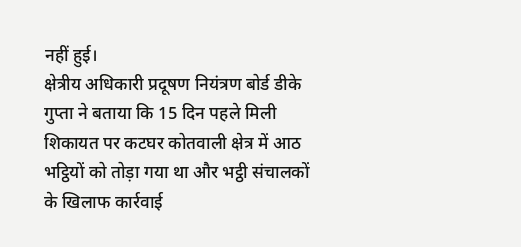नहीं हुई।
क्षेत्रीय अधिकारी प्रदूषण नियंत्रण बोर्ड डीके गुप्ता ने बताया कि 15 दिन पहले मिली शिकायत पर कटघर कोतवाली क्षेत्र में आठ भट्ठियों को तोड़ा गया था और भट्ठी संचालकों के खिलाफ कार्रवाई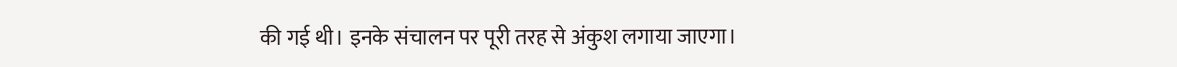की गई थी। इनके संचालन पर पूरी तरह से अंकुश लगाया जाएगा।